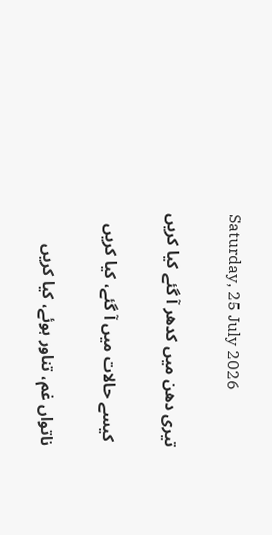Saturday, 25 July 2026

تیری دھن میں کدھر آ گئے کیا کریں

 کیسے حالات میں آ گئے، کیا کریں

ناتواں غم، تناور ہوئے، کیا کریں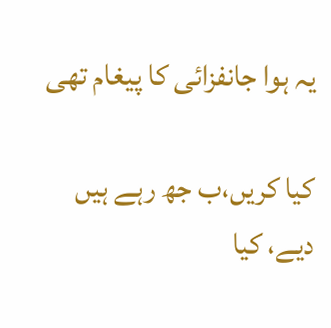یہ ہوا جانفزائی کا پیغام تھی

کیا کریں،ب جھ رہے ہیں دیے، کیا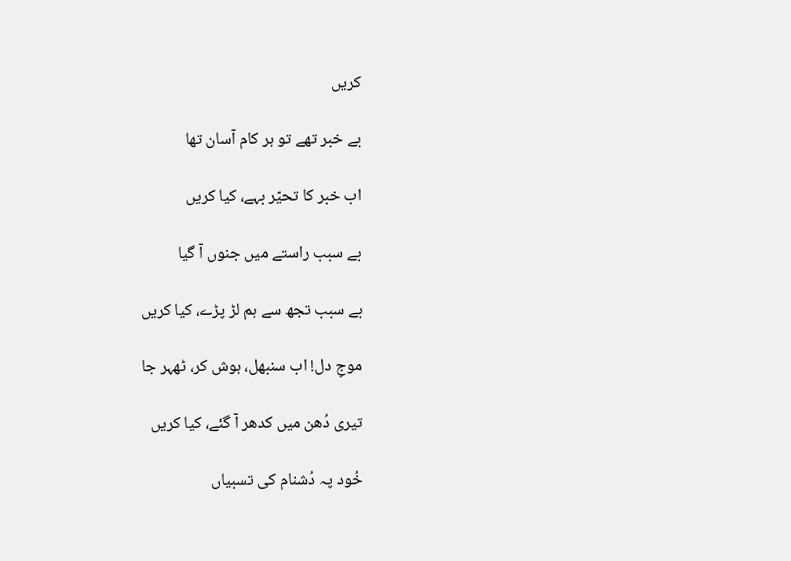کریں

بے خبر تھے تو ہر کام آسان تھا

اب خبر کا تحیّر بہے، کیا کریں

بے سبب راستے میں جنوں آ گیا

بے سبب تجھ سے ہم لڑ پڑے، کیا کریں

موجِ دل! اب سنبھل، ہوش کر، ٹھہر جا

تیری دُھن میں کدھر آ گئے، کیا کریں

خُود پہ دُشنام کی تسبیاں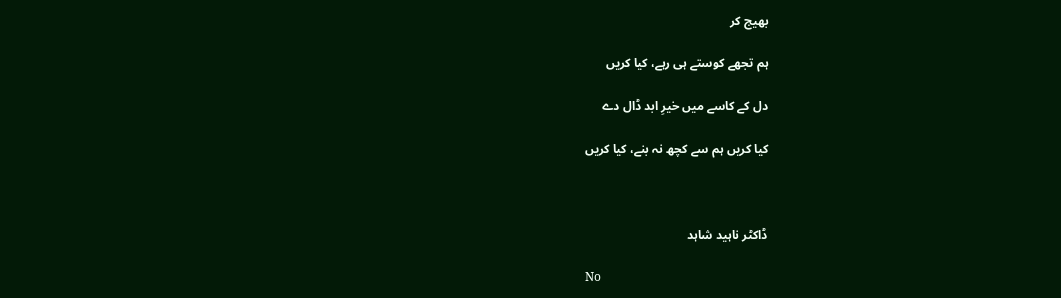بھیج کر

ہم تجھے کوستے ہی رہے، کیا کریں

دل کے کاسے میں خیرِ ابد ڈال دے

کیا کریں ہم سے کچھ نہ بنے، کیا کریں



ڈاکٹر ناہید شاہد

No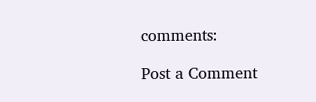comments:

Post a Comment